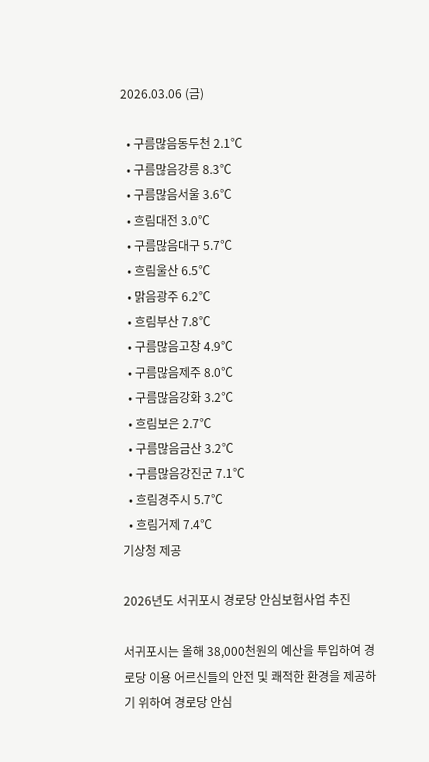2026.03.06 (금)

  • 구름많음동두천 2.1℃
  • 구름많음강릉 8.3℃
  • 구름많음서울 3.6℃
  • 흐림대전 3.0℃
  • 구름많음대구 5.7℃
  • 흐림울산 6.5℃
  • 맑음광주 6.2℃
  • 흐림부산 7.8℃
  • 구름많음고창 4.9℃
  • 구름많음제주 8.0℃
  • 구름많음강화 3.2℃
  • 흐림보은 2.7℃
  • 구름많음금산 3.2℃
  • 구름많음강진군 7.1℃
  • 흐림경주시 5.7℃
  • 흐림거제 7.4℃
기상청 제공

2026년도 서귀포시 경로당 안심보험사업 추진

서귀포시는 올해 38,000천원의 예산을 투입하여 경로당 이용 어르신들의 안전 및 쾌적한 환경을 제공하기 위하여 경로당 안심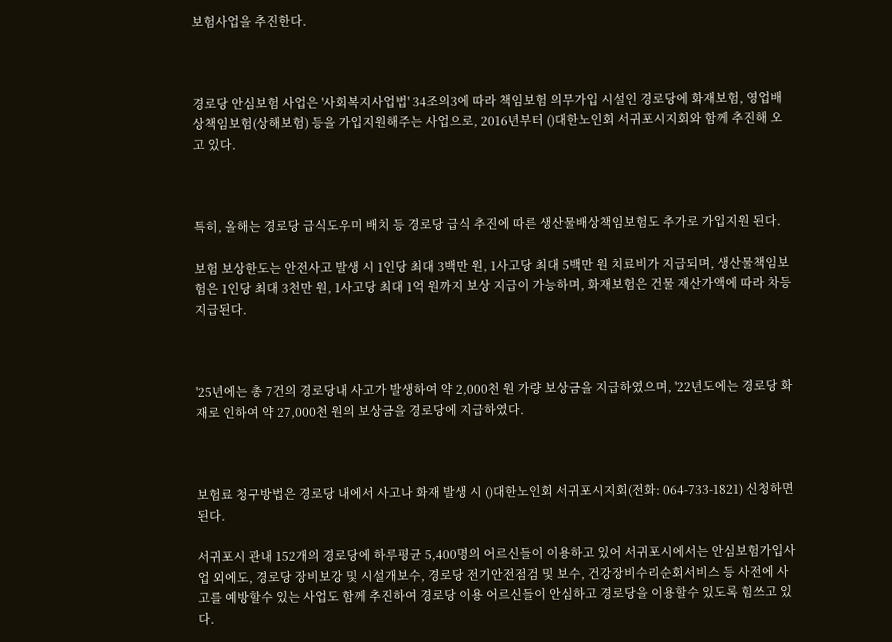보험사업을 추진한다.



경로당 안심보험 사업은 '사회복지사업법' 34조의3에 따라 책임보험 의무가입 시설인 경로당에 화재보험, 영업배상책임보험(상해보험) 등을 가입지원해주는 사업으로, 2016년부터 ()대한노인회 서귀포시지회와 함께 추진해 오고 있다.



특히, 올해는 경로당 급식도우미 배치 등 경로당 급식 추진에 따른 생산물배상책임보험도 추가로 가입지원 된다.

보험 보상한도는 안전사고 발생 시 1인당 최대 3백만 원, 1사고당 최대 5백만 원 치료비가 지급되며, 생산물책임보험은 1인당 최대 3천만 원, 1사고당 최대 1억 원까지 보상 지급이 가능하며, 화재보험은 건물 재산가액에 따라 차등 지급된다.



'25년에는 총 7건의 경로당내 사고가 발생하여 약 2,000천 원 가량 보상금을 지급하였으며, '22년도에는 경로당 화재로 인하여 약 27,000천 원의 보상금을 경로당에 지급하였다.



보험료 청구방법은 경로당 내에서 사고나 화재 발생 시 ()대한노인회 서귀포시지회(전화: 064-733-1821) 신청하면 된다.

서귀포시 관내 152개의 경로당에 하루평균 5,400명의 어르신들이 이용하고 있어 서귀포시에서는 안심보험가입사업 외에도, 경로당 장비보강 및 시설개보수, 경로당 전기안전점검 및 보수, 건강장비수리순회서비스 등 사전에 사고를 예방할수 있는 사업도 함께 추진하여 경로당 이용 어르신들이 안심하고 경로당을 이용할수 있도록 힘쓰고 있다.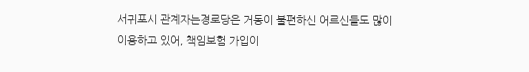서귀포시 관계자는경로당은 거동이 불편하신 어르신들도 많이 이용하고 있어, 책임보험 가입이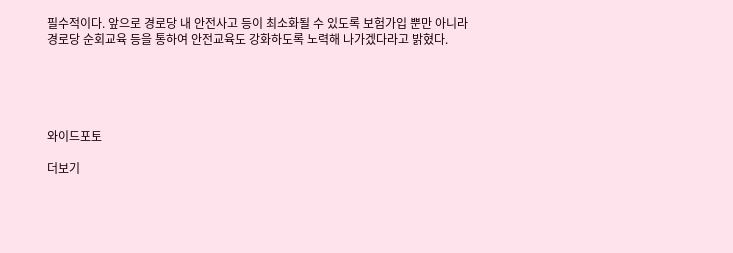필수적이다. 앞으로 경로당 내 안전사고 등이 최소화될 수 있도록 보험가입 뿐만 아니라 경로당 순회교육 등을 통하여 안전교육도 강화하도록 노력해 나가겠다라고 밝혔다.





와이드포토

더보기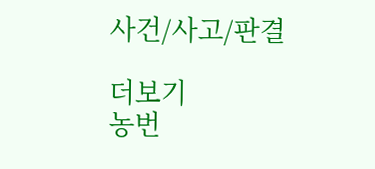사건/사고/판결

더보기
농번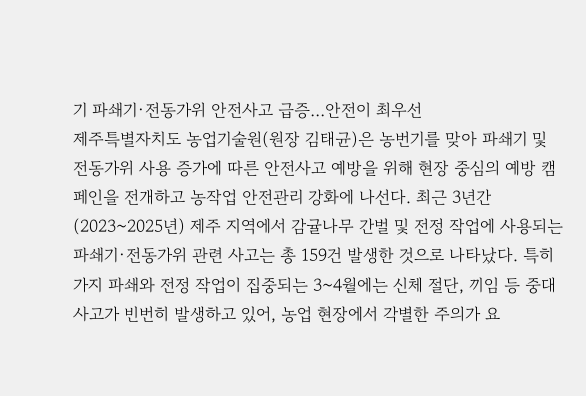기 파쇄기·전동가위 안전사고 급증…안전이 최우선
제주특별자치도 농업기술원(원장 김태균)은 농번기를 맞아 파쇄기 및 전동가위 사용 증가에 따른 안전사고 예방을 위해 현장 중심의 예방 캠페인을 전개하고 농작업 안전관리 강화에 나선다. 최근 3년간(2023~2025년) 제주 지역에서 감귤나무 간벌 및 전정 작업에 사용되는 파쇄기·전동가위 관련 사고는 총 159건 발생한 것으로 나타났다. 특히 가지 파쇄와 전정 작업이 집중되는 3~4월에는 신체 절단, 끼임 등 중대 사고가 빈번히 발생하고 있어, 농업 현장에서 각별한 주의가 요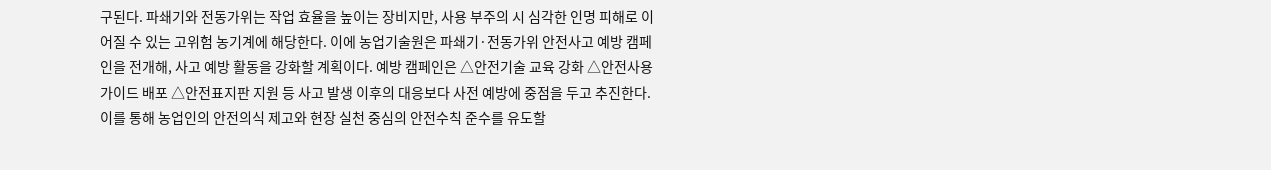구된다. 파쇄기와 전동가위는 작업 효율을 높이는 장비지만, 사용 부주의 시 심각한 인명 피해로 이어질 수 있는 고위험 농기계에 해당한다. 이에 농업기술원은 파쇄기·전동가위 안전사고 예방 캠페인을 전개해, 사고 예방 활동을 강화할 계획이다. 예방 캠페인은 △안전기술 교육 강화 △안전사용 가이드 배포 △안전표지판 지원 등 사고 발생 이후의 대응보다 사전 예방에 중점을 두고 추진한다. 이를 통해 농업인의 안전의식 제고와 현장 실천 중심의 안전수칙 준수를 유도할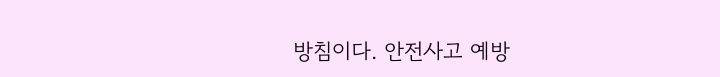방침이다. 안전사고 예방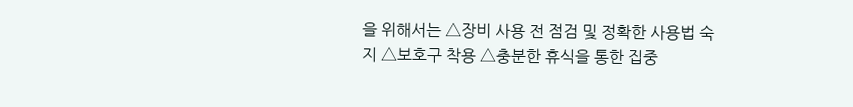을 위해서는 △장비 사용 전 점검 및 정확한 사용법 숙지 △보호구 착용 △충분한 휴식을 통한 집중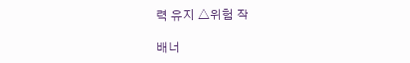력 유지 △위험 작

배너